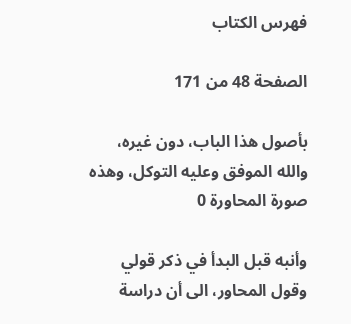فهرس الكتاب

الصفحة 48 من 171

بأصول هذا الباب، دون غيره، والله الموفق وعليه التوكل، وهذه صورة المحاورة 0

وأنبه قبل البدأ في ذكر قولي وقول المحاور، الى أن دراسة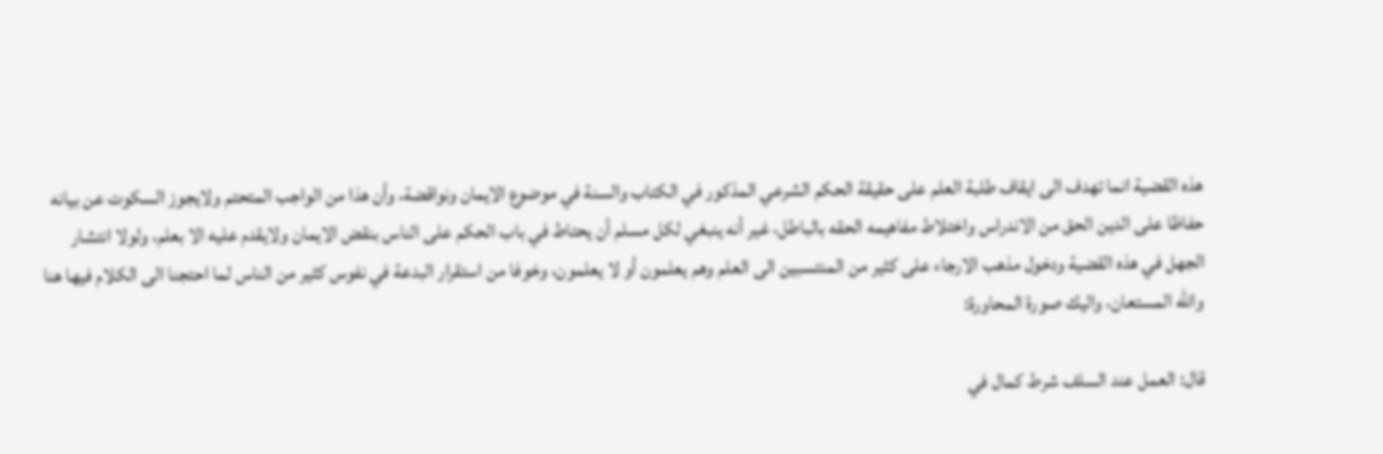هذه القضية انما تهدف الى ايقاف طلبة العلم على حقيقة الحكم الشرعي المذكور في الكتاب والسنة في موضوع الايمان ونواقضة، وأن هذا من الواجب المتحتم ولايجوز السكوت عن بيانه حفاظا على الدين الحق من الاندراس واختلاط مفاهيمه الحقه بالباطل، غير أنه ينبغي لكل مسلم أن يحتاط في باب الحكم على الناس بنقض الايمان ولايقدم عليه الا بعلم، ولولا انتشار الجهل في هذه القضية ودخول مذهب الارجاء على كثير من المنتسبين الى العلم وهم يعلمون أو لا يعلمون، وخوفا من استقرار البدعة في نفوس كثير من الناس لما احتجنا الى الكلام فيها هنا والله المستعان، واليك صورة المحاورة:

قال: العمل عند السلف شرط كمال في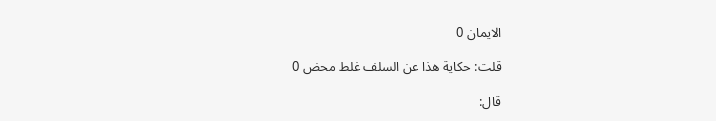الايمان 0

قلت: حكاية هذا عن السلف غلط محض 0

قال: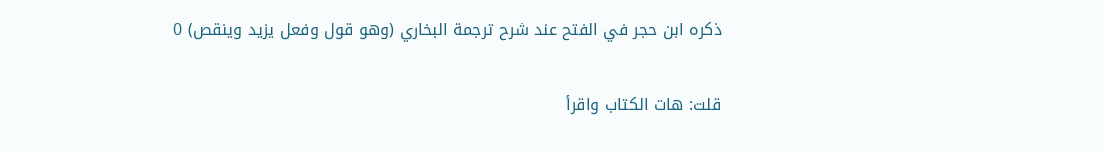ذكره ابن حجر في الفتح عند شرح ترجمة البخاري (وهو قول وفعل يزيد وينقص) 0

قلت: هات الكتاب واقرأ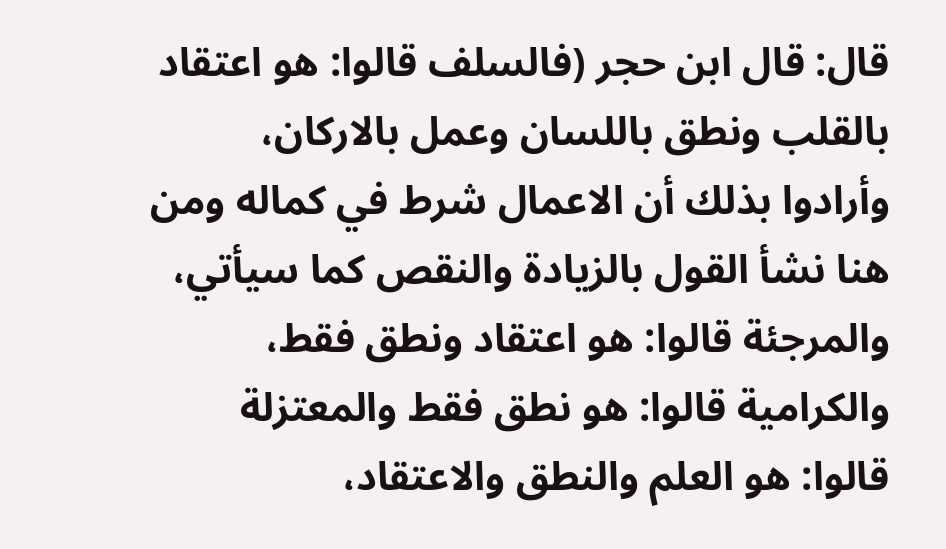قال: قال ابن حجر (فالسلف قالوا: هو اعتقاد بالقلب ونطق باللسان وعمل بالاركان، وأرادوا بذلك أن الاعمال شرط في كماله ومن هنا نشأ القول بالزيادة والنقص كما سيأتي، والمرجئة قالوا: هو اعتقاد ونطق فقط، والكرامية قالوا: هو نطق فقط والمعتزلة قالوا: هو العلم والنطق والاعتقاد،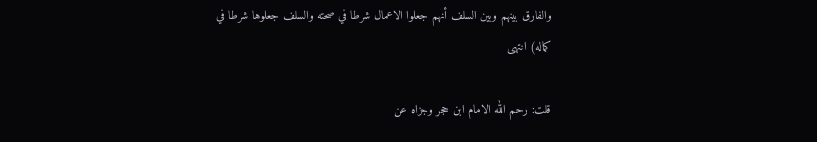والفارق بينهم وبين السلف أنهم جعلوا الاعمال شرطا في صحته والسلف جعلوها شرطا في كماله) انتهى

قلت: رحم الله الامام ابن حجر وجزاه عن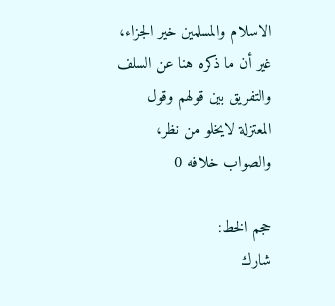الاسلام والمسلمين خير الجزاء، غير أن ما ذكره هنا عن السلف والتفريق بين قولهم وقول المعتزلة لايخلو من نظر، والصواب خلافه 0

حجم الخط:
شارك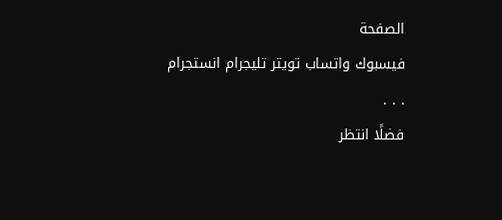الصفحة
فيسبوك واتساب تويتر تليجرام انستجرام
. . .
فضلًا انتظر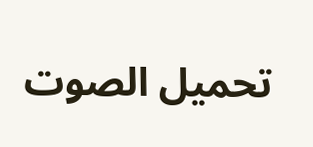تحميل الصوت